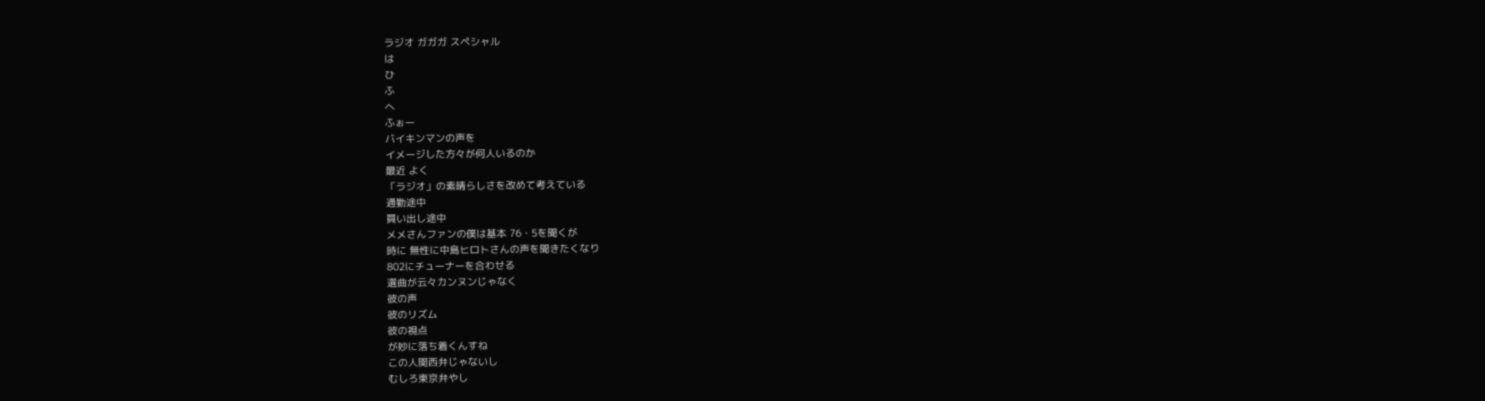ラジオ ガガガ スペシャル
は
ひ
ふ
へ
ふぉー
バイキンマンの声を
イメージした方々が何人いるのか
最近 よく
「ラジオ」の素晴らしさを改めて考えている
通勤途中
買い出し途中
メメさんファンの僕は基本 76・5を聞くが
時に 無性に中島ヒロトさんの声を聞きたくなり
802にチューナーを合わせる
選曲が云々カンヌンじゃなく
彼の声
彼のリズム
彼の視点
が妙に落ち着くんすね
この人関西弁じゃないし
むしろ東京弁やし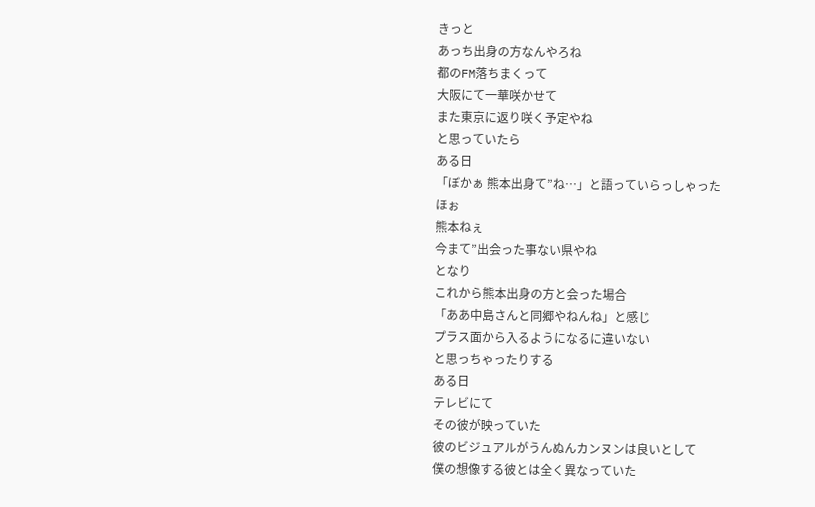きっと
あっち出身の方なんやろね
都のFM落ちまくって
大阪にて一華咲かせて
また東京に返り咲く予定やね
と思っていたら
ある日
「ぼかぁ 熊本出身て”ね…」と語っていらっしゃった
ほぉ
熊本ねぇ
今まて”出会った事ない県やね
となり
これから熊本出身の方と会った場合
「ああ中島さんと同郷やねんね」と感じ
プラス面から入るようになるに違いない
と思っちゃったりする
ある日
テレビにて
その彼が映っていた
彼のビジュアルがうんぬんカンヌンは良いとして
僕の想像する彼とは全く異なっていた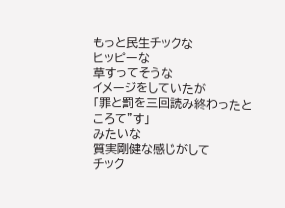もっと民生チックな
ヒッピーな
草すってそうな
イメージをしていたが
「罪と罰を三回読み終わったところて”す」
みたいな
質実剛健な感じがして
チック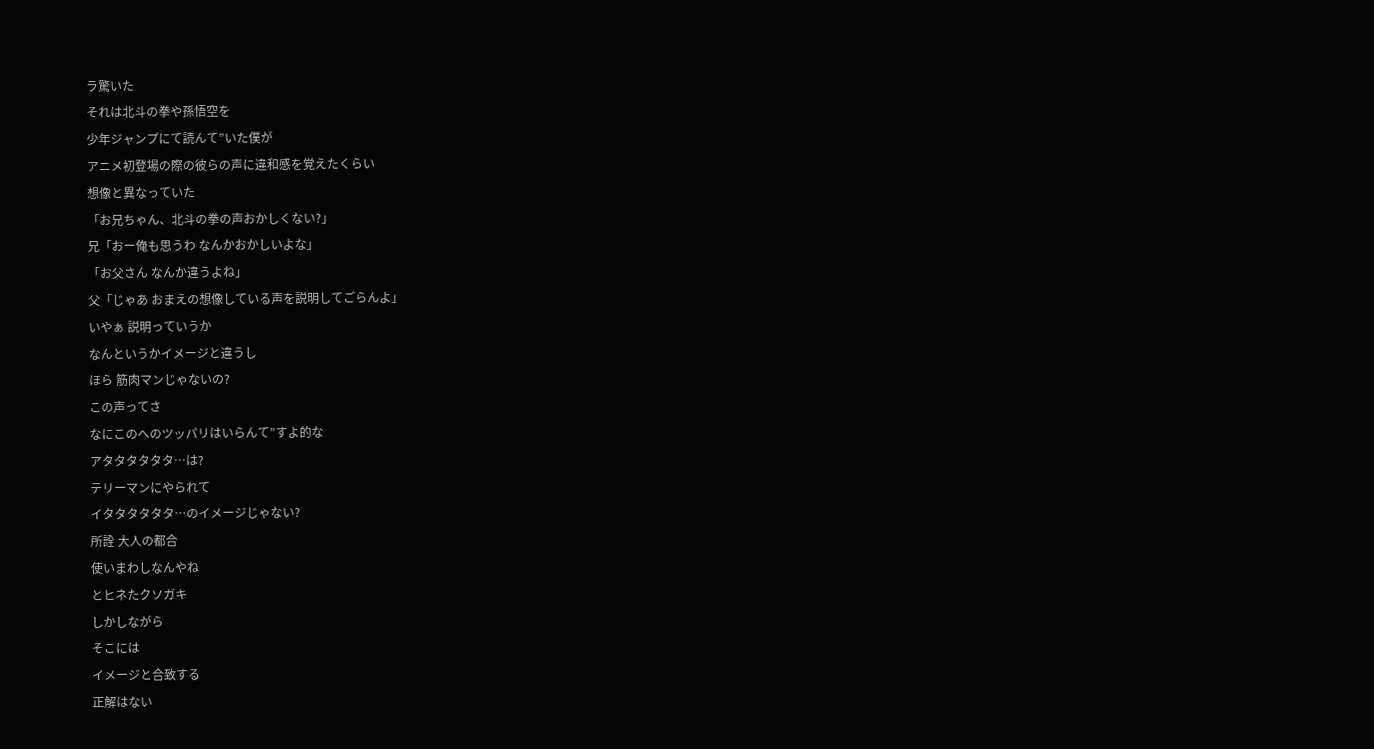ラ驚いた
それは北斗の拳や孫悟空を
少年ジャンプにて読んて”いた僕が
アニメ初登場の際の彼らの声に違和感を覚えたくらい
想像と異なっていた
「お兄ちゃん、北斗の拳の声おかしくない?」
兄「おー俺も思うわ なんかおかしいよな」
「お父さん なんか違うよね」
父「じゃあ おまえの想像している声を説明してごらんよ」
いやぁ 説明っていうか
なんというかイメージと違うし
ほら 筋肉マンじゃないの?
この声ってさ
なにこのへのツッパリはいらんて”すよ的な
アタタタタタタ…は?
テリーマンにやられて
イタタタタタタ…のイメージじゃない?
所詮 大人の都合
使いまわしなんやね
とヒネたクソガキ
しかしながら
そこには
イメージと合致する
正解はない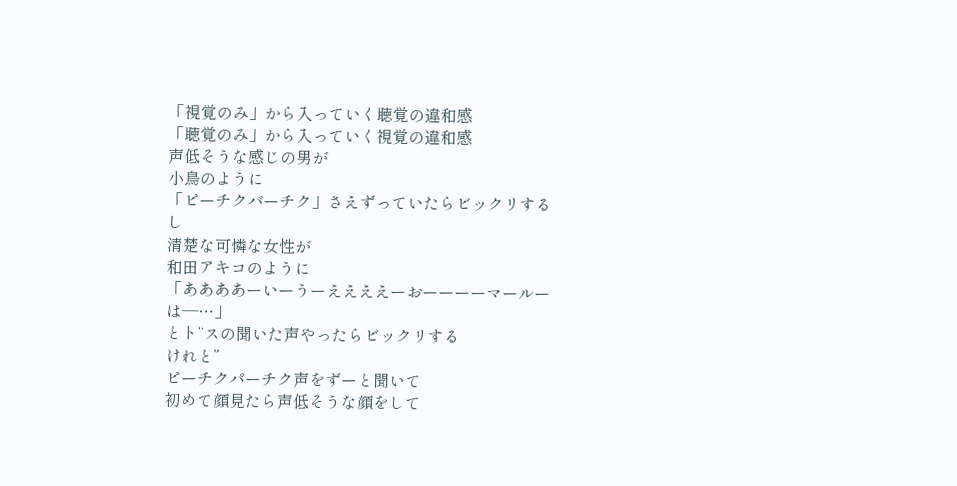「視覚のみ」から入っていく聴覚の違和感
「聴覚のみ」から入っていく視覚の違和感
声低そうな感じの男が
小鳥のように
「ピーチクバーチク」さえずっていたらビックリするし
清楚な可憐な女性が
和田アキコのように
「ああああーいーうーええええーおーーーーマールーは―…」
とト“スの聞いた声やったらビックリする
けれと”
ピーチクパーチク声をずーと聞いて
初めて顔見たら声低そうな顔をして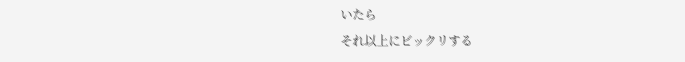いたら
それ以上にビックリする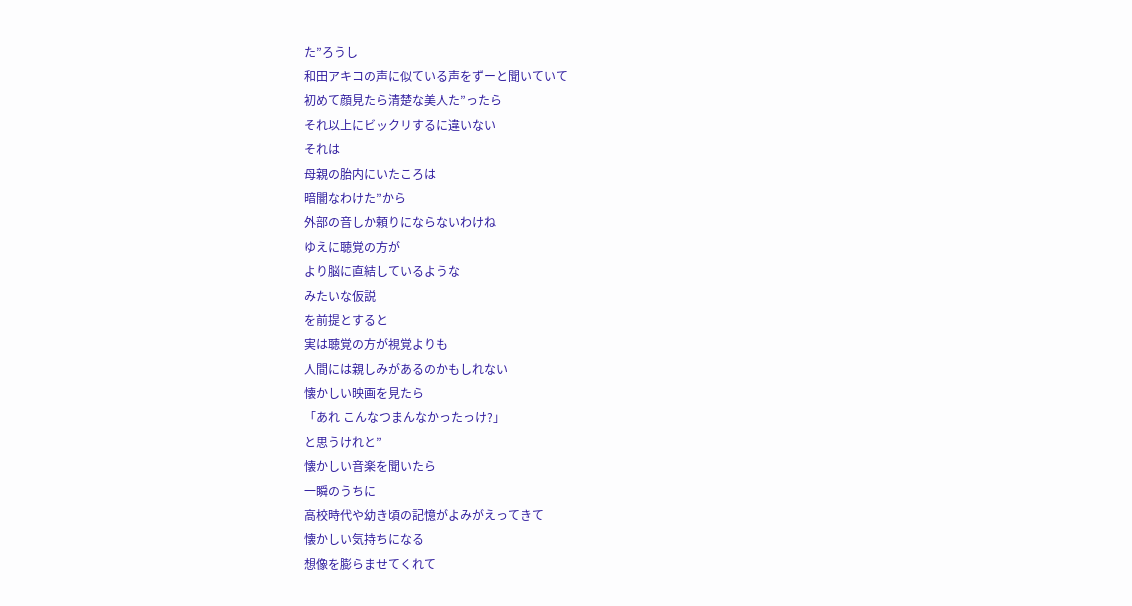た”ろうし
和田アキコの声に似ている声をずーと聞いていて
初めて顔見たら清楚な美人た”ったら
それ以上にビックリするに違いない
それは
母親の胎内にいたころは
暗闇なわけた”から
外部の音しか頼りにならないわけね
ゆえに聴覚の方が
より脳に直結しているような
みたいな仮説
を前提とすると
実は聴覚の方が視覚よりも
人間には親しみがあるのかもしれない
懐かしい映画を見たら
「あれ こんなつまんなかったっけ?」
と思うけれと”
懐かしい音楽を聞いたら
一瞬のうちに
高校時代や幼き頃の記憶がよみがえってきて
懐かしい気持ちになる
想像を膨らませてくれて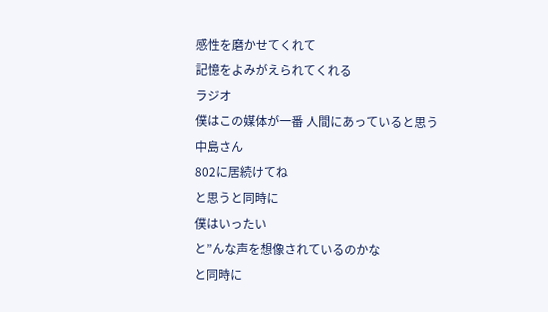感性を磨かせてくれて
記憶をよみがえられてくれる
ラジオ
僕はこの媒体が一番 人間にあっていると思う
中島さん
802に居続けてね
と思うと同時に
僕はいったい
と”んな声を想像されているのかな
と同時に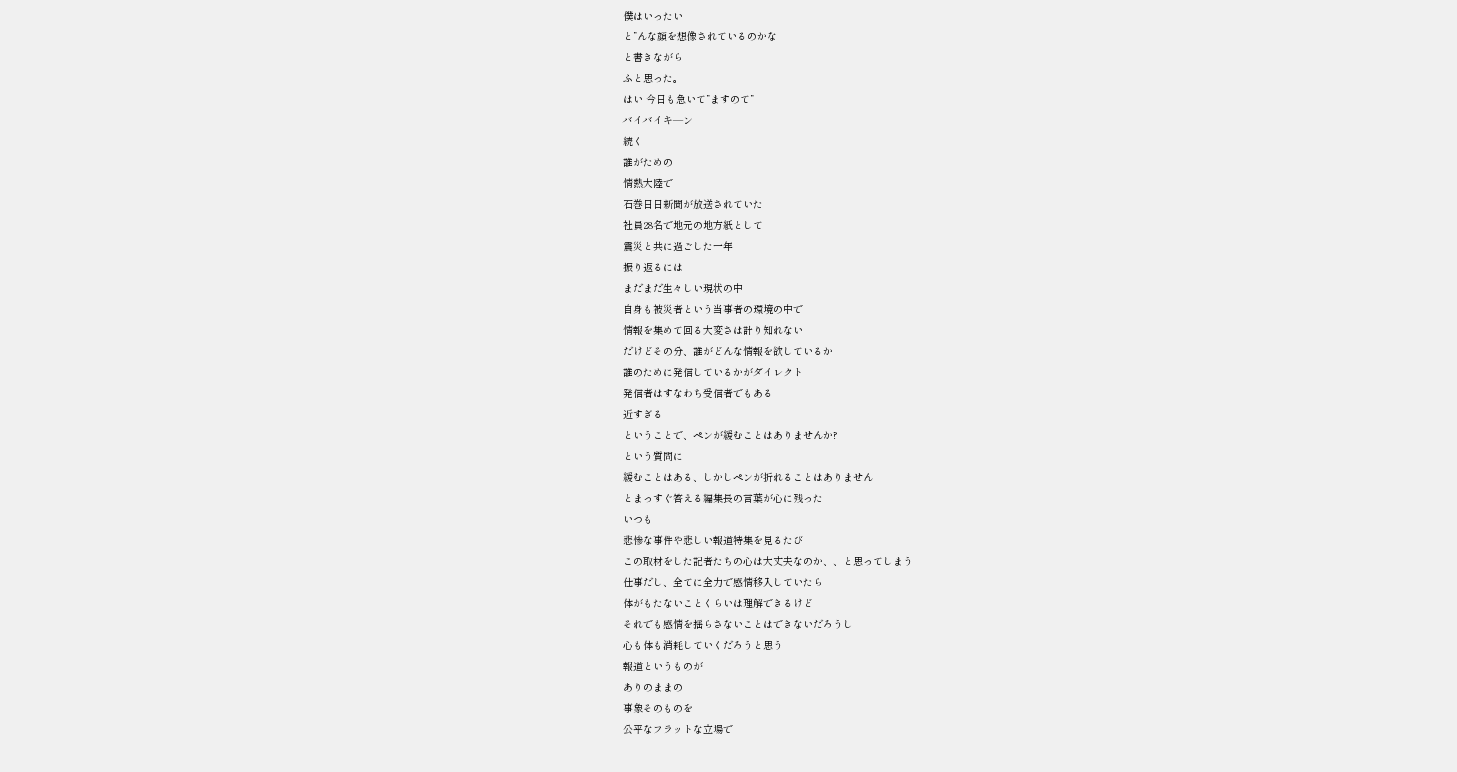僕はいったい
と”んな顔を想像されているのかな
と書きながら
ふと思った。
はい 今日も急いて”ますのて”
バイバイキ―ン
続く
誰がための
情熱大陸で
石巻日日新聞が放送されていた
社員28名で地元の地方紙として
震災と共に過ごした一年
振り返るには
まだまだ生々しい現状の中
自身も被災者という当事者の環境の中で
情報を集めて回る大変さは計り知れない
だけどその分、誰がどんな情報を欲しているか
誰のために発信しているかがダイレクト
発信者はすなわち受信者でもある
近すぎる
ということで、ペンが緩むことはありませんか?
という質問に
緩むことはある、しかしペンが折れることはありません
とまっすぐ答える編集長の言葉が心に残った
いつも
悲惨な事件や悲しい報道特集を見るたび
この取材をした記者たちの心は大丈夫なのか、、と思ってしまう
仕事だし、全てに全力で感情移入していたら
体がもたないことくらいは理解できるけど
それでも感情を揺らさないことはできないだろうし
心も体も消耗していくだろうと思う
報道というものが
ありのままの
事象そのものを
公平なフラットな立場で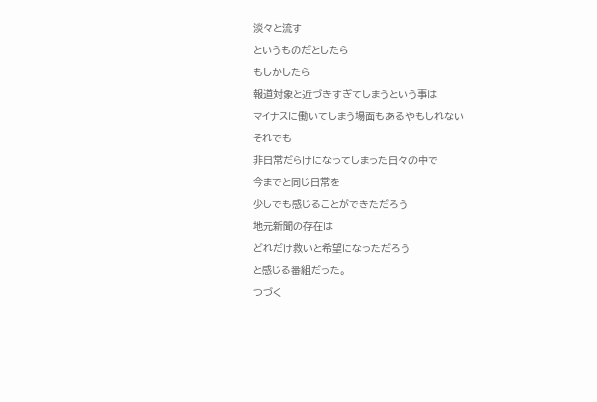淡々と流す
というものだとしたら
もしかしたら
報道対象と近づきすぎてしまうという事は
マイナスに働いてしまう場面もあるやもしれない
それでも
非日常だらけになってしまった日々の中で
今までと同じ日常を
少しでも感じることができただろう
地元新聞の存在は
どれだけ救いと希望になっただろう
と感じる番組だった。
つづく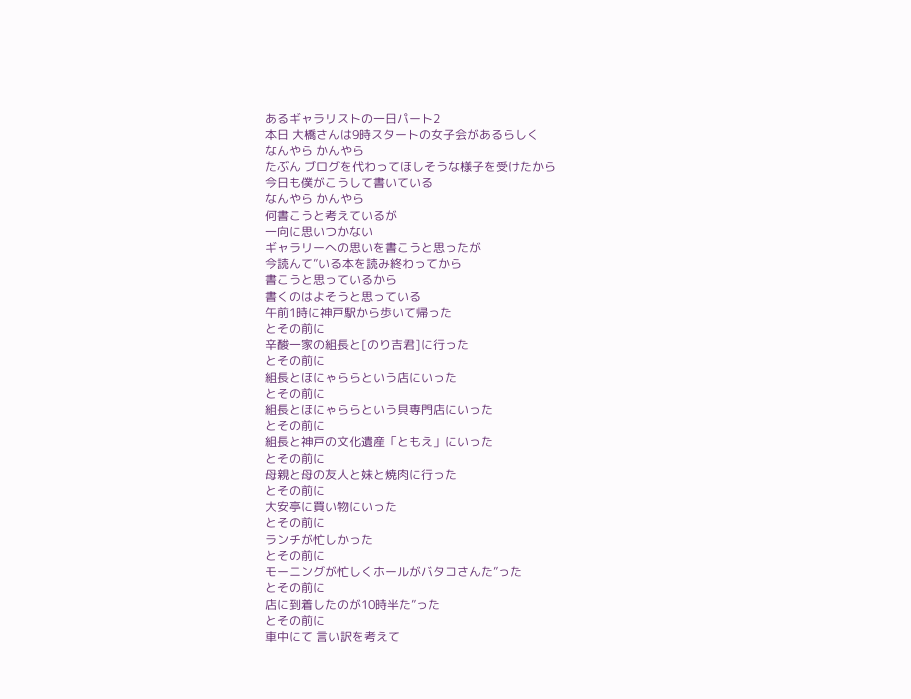あるギャラリストの一日パート2
本日 大橋さんは9時スタートの女子会があるらしく
なんやら かんやら
たぶん ブログを代わってほしそうな様子を受けたから
今日も僕がこうして書いている
なんやら かんやら
何書こうと考えているが
一向に思いつかない
ギャラリーへの思いを書こうと思ったが
今読んて”いる本を読み終わってから
書こうと思っているから
書くのはよそうと思っている
午前1時に神戸駅から歩いて帰った
とその前に
辛酸一家の組長と[のり吉君]に行った
とその前に
組長とほにゃららという店にいった
とその前に
組長とほにゃららという貝専門店にいった
とその前に
組長と神戸の文化遺産「ともえ」にいった
とその前に
母親と母の友人と妹と焼肉に行った
とその前に
大安亭に買い物にいった
とその前に
ランチが忙しかった
とその前に
モーニングが忙しくホールがバタコさんた”った
とその前に
店に到着したのが10時半た”った
とその前に
車中にて 言い訳を考えて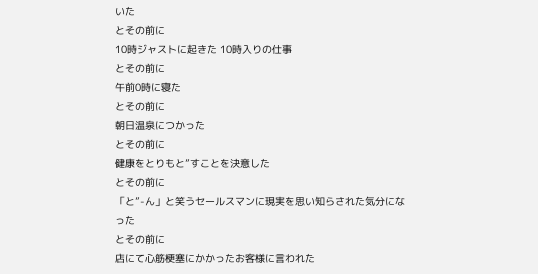いた
とその前に
10時ジャストに起きた 10時入りの仕事
とその前に
午前0時に寝た
とその前に
朝日温泉につかった
とその前に
健康をとりもと”すことを決意した
とその前に
「と”-ん」と笑うセールスマンに現実を思い知らされた気分になった
とその前に
店にて心筋梗塞にかかったお客様に言われた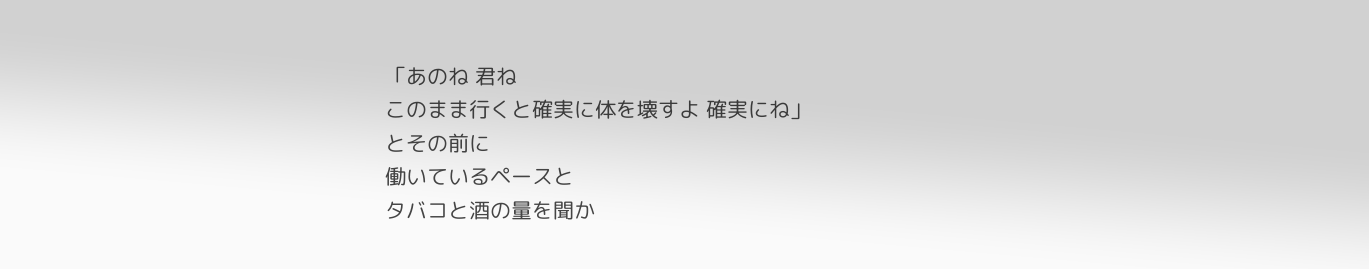「あのね 君ね
このまま行くと確実に体を壊すよ 確実にね」
とその前に
働いているペースと
タバコと酒の量を聞か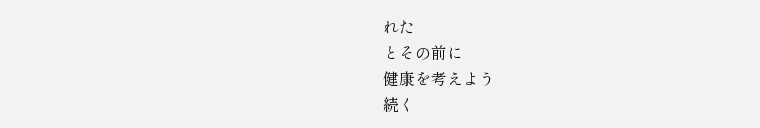れた
とその前に
健康を考えよう
続く